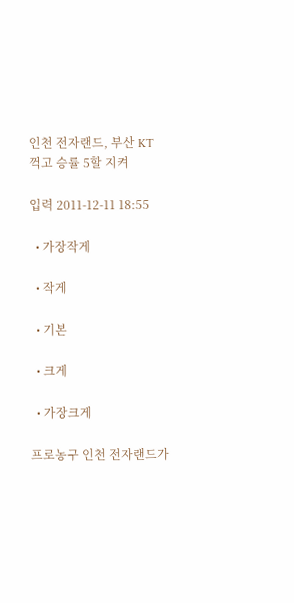인천 전자랜드, 부산 KT 꺽고 승률 5할 지켜

입력 2011-12-11 18:55

  • 가장작게

  • 작게

  • 기본

  • 크게

  • 가장크게

프로농구 인천 전자랜드가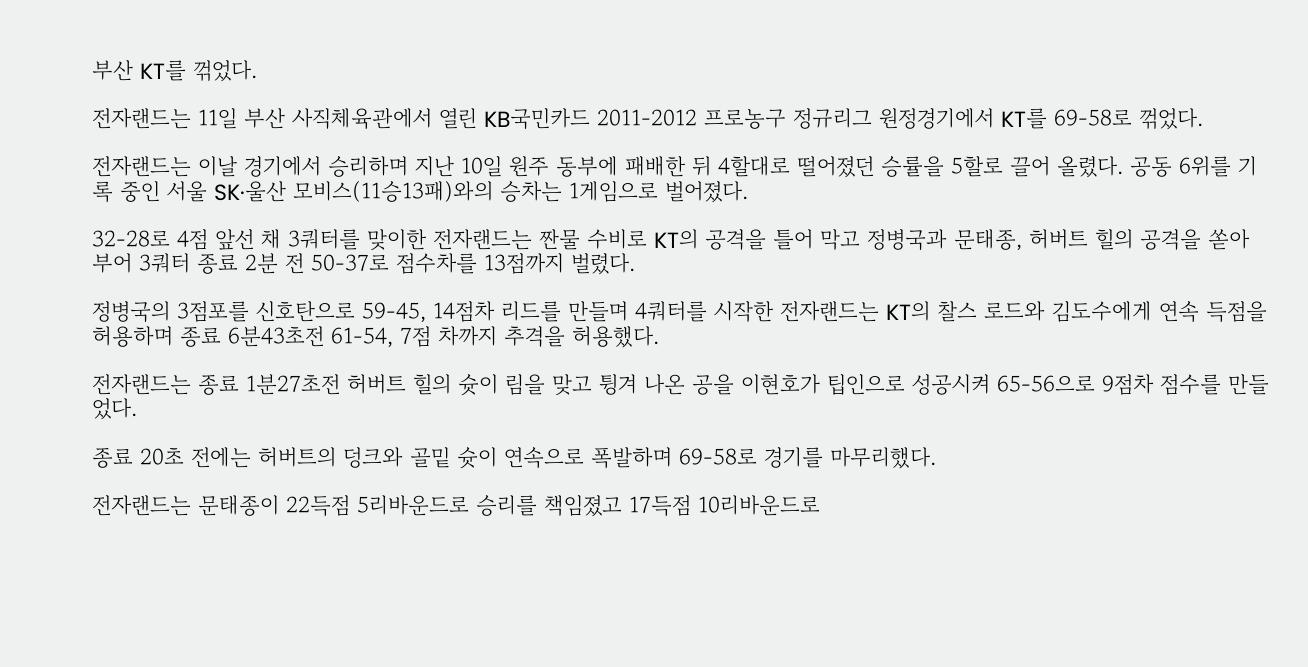부산 KT를 꺾었다.

전자랜드는 11일 부산 사직체육관에서 열린 KB국민카드 2011-2012 프로농구 정규리그 원정경기에서 KT를 69-58로 꺾었다.

전자랜드는 이날 경기에서 승리하며 지난 10일 원주 동부에 패배한 뒤 4할대로 떨어졌던 승률을 5할로 끌어 올렸다. 공동 6위를 기록 중인 서울 SK·울산 모비스(11승13패)와의 승차는 1게임으로 벌어졌다.

32-28로 4점 앞선 채 3쿼터를 맞이한 전자랜드는 짠물 수비로 KT의 공격을 틀어 막고 정병국과 문태종, 허버트 힐의 공격을 쏟아 부어 3쿼터 종료 2분 전 50-37로 점수차를 13점까지 벌렸다.

정병국의 3점포를 신호탄으로 59-45, 14점차 리드를 만들며 4쿼터를 시작한 전자랜드는 KT의 찰스 로드와 김도수에게 연속 득점을 허용하며 종료 6분43초전 61-54, 7점 차까지 추격을 허용했다.

전자랜드는 종료 1분27초전 허버트 힐의 슛이 림을 맞고 튕겨 나온 공을 이현호가 팁인으로 성공시켜 65-56으로 9점차 점수를 만들었다.

종료 20초 전에는 허버트의 덩크와 골밑 슛이 연속으로 폭발하며 69-58로 경기를 마무리했다.

전자랜드는 문태종이 22득점 5리바운드로 승리를 책임졌고 17득점 10리바운드로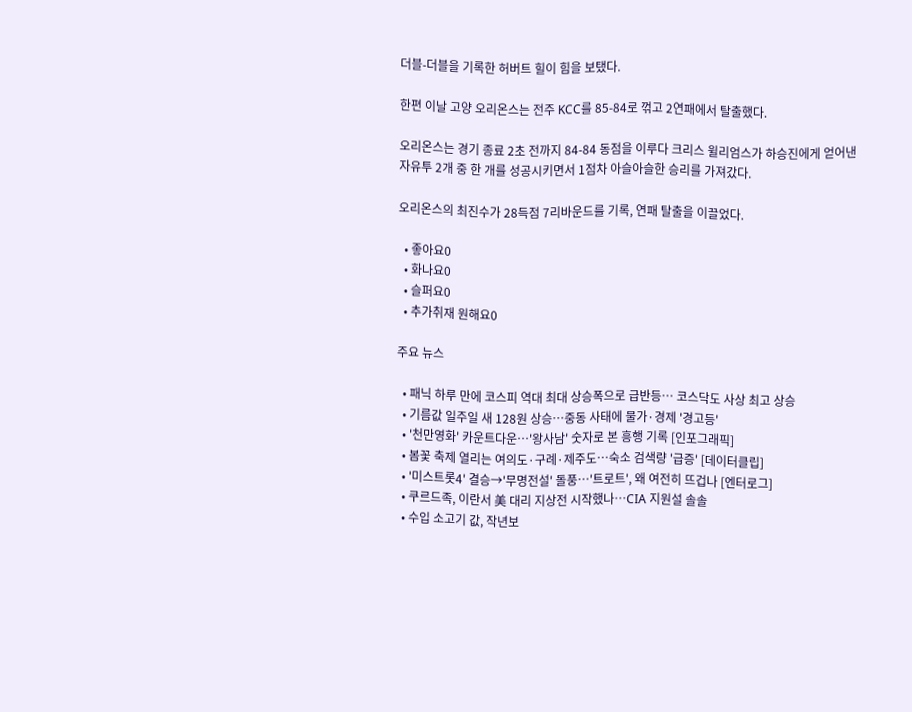더블-더블을 기록한 허버트 힐이 힘을 보탰다.

한편 이날 고양 오리온스는 전주 KCC를 85-84로 꺾고 2연패에서 탈출했다.

오리온스는 경기 종료 2초 전까지 84-84 동점을 이루다 크리스 윌리엄스가 하승진에게 얻어낸 자유투 2개 중 한 개를 성공시키면서 1점차 아슬아슬한 승리를 가져갔다.

오리온스의 최진수가 28득점 7리바운드를 기록, 연패 탈출을 이끌었다.

  • 좋아요0
  • 화나요0
  • 슬퍼요0
  • 추가취재 원해요0

주요 뉴스

  • 패닉 하루 만에 코스피 역대 최대 상승폭으로 급반등⋯ 코스닥도 사상 최고 상승
  • 기름값 일주일 새 128원 상승…중동 사태에 물가·경제 '경고등'
  • '천만영화' 카운트다운…'왕사남' 숫자로 본 흥행 기록 [인포그래픽]
  • 봄꽃 축제 열리는 여의도·구례·제주도…숙소 검색량 '급증' [데이터클립]
  • '미스트롯4' 결승→'무명전설' 돌풍⋯'트로트', 왜 여전히 뜨겁나 [엔터로그]
  • 쿠르드족, 이란서 美 대리 지상전 시작했나…CIA 지원설 솔솔
  • 수입 소고기 값, 작년보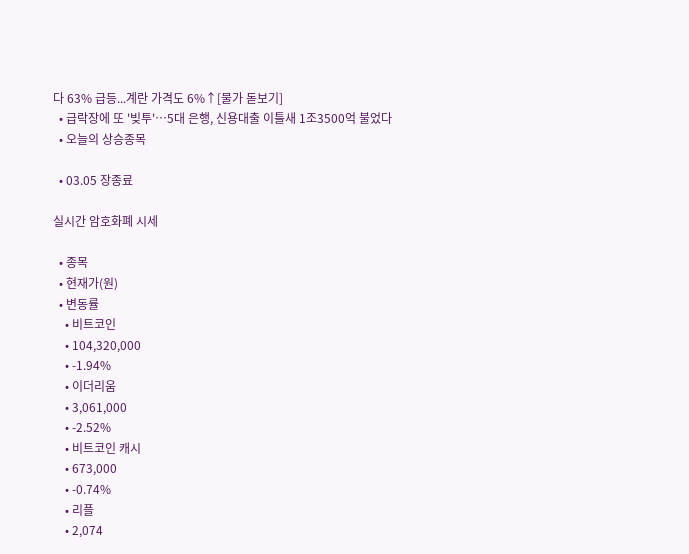다 63% 급등...계란 가격도 6%↑[물가 돋보기]
  • 급락장에 또 '빚투'…5대 은행, 신용대출 이틀새 1조3500억 불었다
  • 오늘의 상승종목

  • 03.05 장종료

실시간 암호화폐 시세

  • 종목
  • 현재가(원)
  • 변동률
    • 비트코인
    • 104,320,000
    • -1.94%
    • 이더리움
    • 3,061,000
    • -2.52%
    • 비트코인 캐시
    • 673,000
    • -0.74%
    • 리플
    • 2,074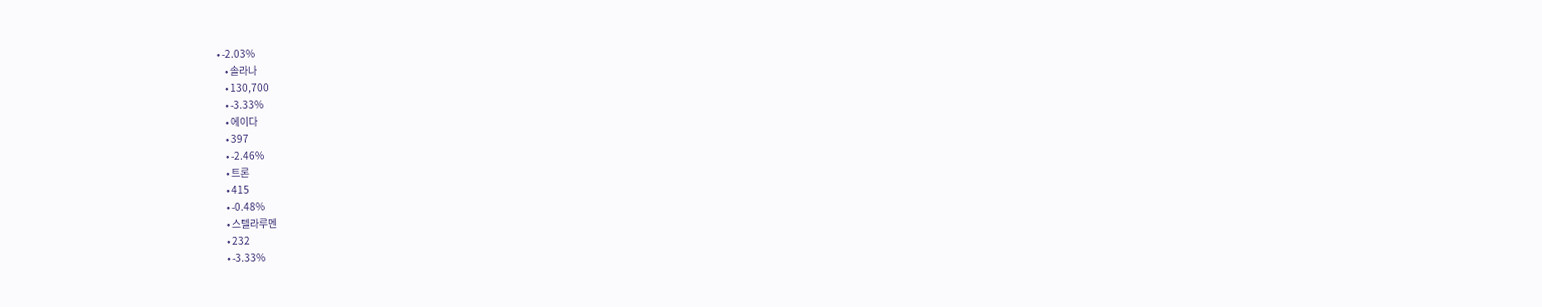• -2.03%
    • 솔라나
    • 130,700
    • -3.33%
    • 에이다
    • 397
    • -2.46%
    • 트론
    • 415
    • -0.48%
    • 스텔라루멘
    • 232
    • -3.33%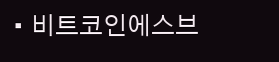• 비트코인에스브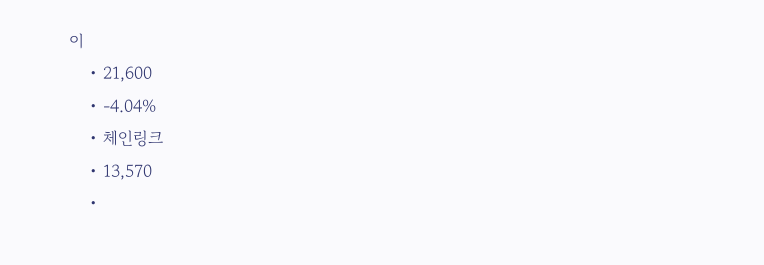이
    • 21,600
    • -4.04%
    • 체인링크
    • 13,570
    •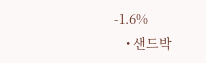-1.6%
    • 샌드박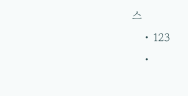스
    • 123
    •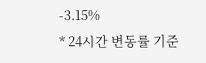-3.15%
* 24시간 변동률 기준